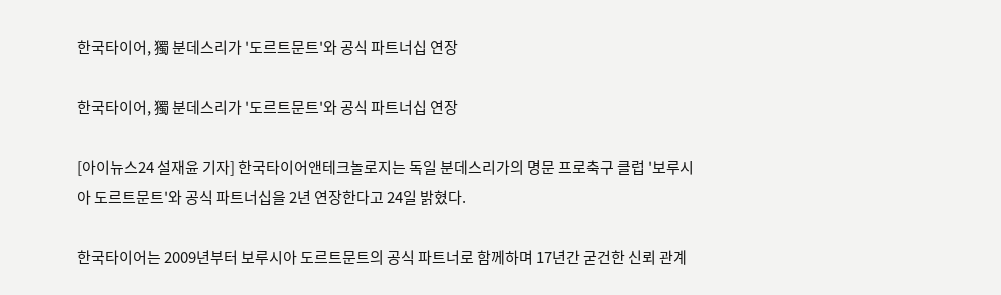한국타이어, 獨 분데스리가 '도르트문트'와 공식 파트너십 연장

한국타이어, 獨 분데스리가 '도르트문트'와 공식 파트너십 연장

[아이뉴스24 설재윤 기자] 한국타이어앤테크놀로지는 독일 분데스리가의 명문 프로축구 클럽 '보루시아 도르트문트'와 공식 파트너십을 2년 연장한다고 24일 밝혔다.

한국타이어는 2009년부터 보루시아 도르트문트의 공식 파트너로 함께하며 17년간 굳건한 신뢰 관계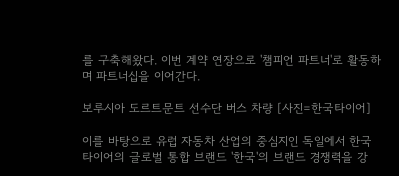를 구축해왔다. 이번 계약 연장으로 '챔피언 파트너'로 활동하며 파트너십을 이어간다.

보루시아 도르트문트 선수단 버스 차량 [사진=한국타이어]

이를 바탕으로 유럽 자동차 산업의 중심지인 독일에서 한국타이어의 글로벌 통합 브랜드 '한국'의 브랜드 경쟁력을 강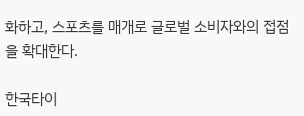화하고, 스포츠를 매개로 글로벌 소비자와의 접점을 확대한다.

한국타이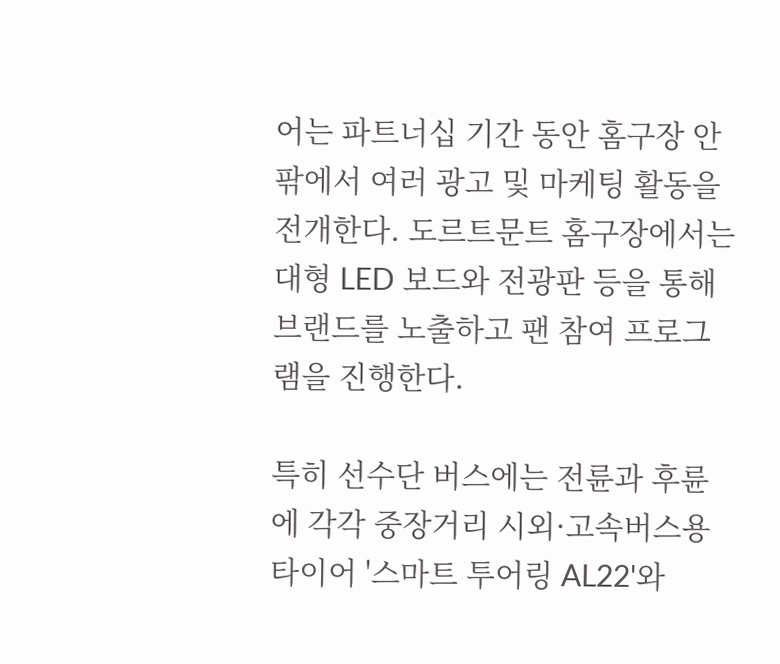어는 파트너십 기간 동안 홈구장 안팎에서 여러 광고 및 마케팅 활동을 전개한다. 도르트문트 홈구장에서는 대형 LED 보드와 전광판 등을 통해 브랜드를 노출하고 팬 참여 프로그램을 진행한다.

특히 선수단 버스에는 전륜과 후륜에 각각 중장거리 시외·고속버스용 타이어 '스마트 투어링 AL22'와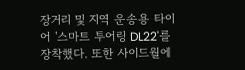장거리 및 지역 운송용 타이어 '스마트 투어링 DL22'를 장착했다. 또한 사이드월에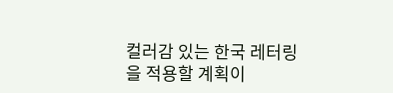컬러감 있는 한국 레터링을 적용할 계획이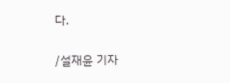다.

/설재윤 기자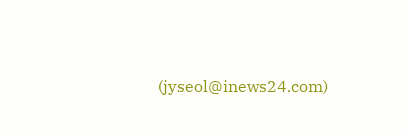(jyseol@inews24.com)